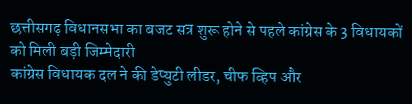छत्तीसगढ़ विधानसभा का बजट सत्र शुरू होने से पहले कांग्रेस के 3 विधायकों को मिली बड़ी जिम्मेदारी
कांग्रेस विधायक दल ने की डेप्युटी लीडर, चीफ व्हिप और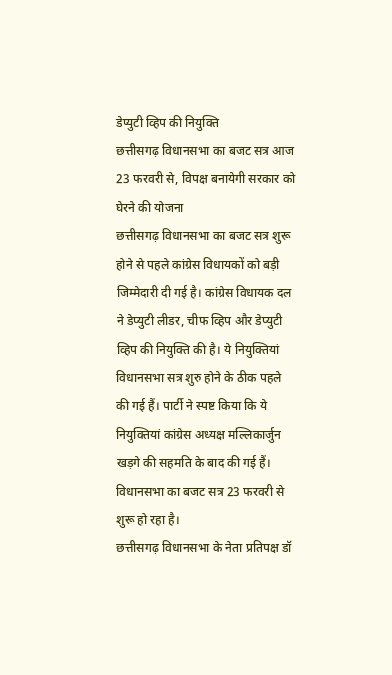डेप्युटी व्हिप की नियुक्ति
छत्तीसगढ़ विधानसभा का बजट सत्र आज 23 फरवरी से, विपक्ष बनायेगी सरकार को घेरने की योजना
छत्तीसगढ़ विधानसभा का बजट सत्र शुरू होने से पहले कांग्रेस विधायकों को बड़ी जिम्मेदारी दी गई है। कांग्रेस विधायक दल ने डेप्युटी लीडर, चीफ व्हिप और डेप्युटी व्हिप की नियुक्ति की है। ये नियुक्तियां विधानसभा सत्र शुरु होने के ठीक पहले की गई हैं। पार्टी ने स्पष्ट किया कि ये नियुक्तियां कांग्रेस अध्यक्ष मल्लिकार्जुन खड़गे की सहमति के बाद की गई हैं। विधानसभा का बजट सत्र 23 फरवरी से शुरू हो रहा है।
छत्तीसगढ़ विधानसभा के नेता प्रतिपक्ष डॉ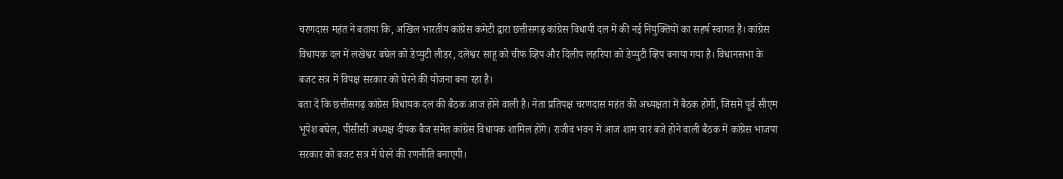चरणदास महंत ने बताया कि, अखिल भारतीय कांग्रेस कमेटी द्वारा छत्तीसगढ़ कांग्रेस विधायी दल में की नई नियुक्तियों का सहर्ष स्वागत है। कांग्रेस विधायक दल में लखेश्वर बघेल को डेप्युटी लीडर, दलेश्वर साहू को चीफ व्हिप और दिलीप लहरिया को डेप्युटी व्हिप बनाया गया है। विधानसभा के बजट सत्र में विपक्ष सरकार को घेरने की योजना बना रहा है।
बता दें कि छत्तीसगढ़ कांग्रेस विधायक दल की बैठक आज होने वाली है। नेता प्रतिपक्ष चरणदास महंत की अध्यक्षता में बैठक होगी, जिसमें पूर्व सीएम भूपेश बघेल, पीसीसी अध्यक्ष दीपक बैज समेत कांग्रेस विधायक शामिल होंगे। राजीव भवन में आज शाम चार बजे होने वाली बैठक में कांग्रेस भाजपा सरकार को बजट सत्र में घेरने की रणनीति बनाएगी।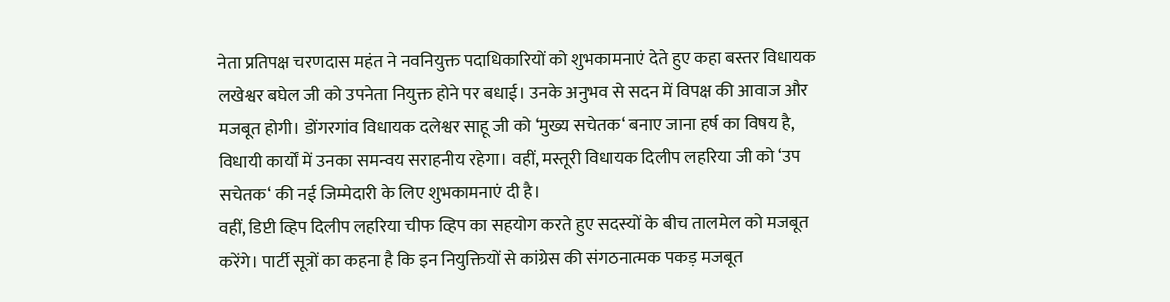नेता प्रतिपक्ष चरणदास महंत ने नवनियुक्त पदाधिकारियों को शुभकामनाएं देते हुए कहा बस्तर विधायक लखेश्वर बघेल जी को उपनेता नियुक्त होने पर बधाई। उनके अनुभव से सदन में विपक्ष की आवाज और मजबूत होगी। डोंगरगांव विधायक दलेश्वर साहू जी को ‘मुख्य सचेतक‘ बनाए जाना हर्ष का विषय है, विधायी कार्यों में उनका समन्वय सराहनीय रहेगा। वहीं, मस्तूरी विधायक दिलीप लहरिया जी को ‘उप सचेतक‘ की नई जिम्मेदारी के लिए शुभकामनाएं दी है।
वहीं, डिप्टी व्हिप दिलीप लहरिया चीफ व्हिप का सहयोग करते हुए सदस्यों के बीच तालमेल को मजबूत करेंगे। पार्टी सूत्रों का कहना है कि इन नियुक्तियों से कांग्रेस की संगठनात्मक पकड़ मजबूत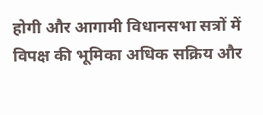होगी और आगामी विधानसभा सत्रों में विपक्ष की भूमिका अधिक सक्रिय और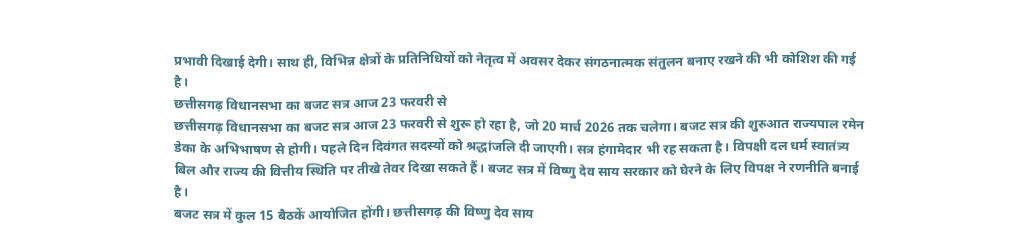प्रभावी दिखाई देगी। साथ ही, विभिन्न क्षेत्रों के प्रतिनिधियों को नेतृत्व में अवसर देकर संगठनात्मक संतुलन बनाए रखने की भी कोशिश की गई है।
छत्तीसगढ़ विधानसभा का बजट सत्र आज 23 फरवरी से
छत्तीसगढ़ विधानसभा का बजट सत्र आज 23 फरवरी से शुरू हो रहा है, जो 20 मार्च 2026 तक चलेगा। बजट सत्र की शुरुआत राज्यपाल रमेन डेका के अभिभाषण से होगी। पहले दिन दिवंगत सदस्यों को श्रद्धांजलि दी जाएगी। सत्र हंगामेदार भी रह सकता है। विपक्षी दल धर्म स्वातंत्र्य बिल और राज्य की वित्तीय स्थिति पर तीखे तेवर दिखा सकते हैं। बजट सत्र में विष्णु देव साय सरकार को घेरने के लिए विपक्ष ने रणनीति बनाई है।
बजट सत्र में कुल 15 बैठकें आयोजित होंगी। छत्तीसगढ़ की विष्णु देव साय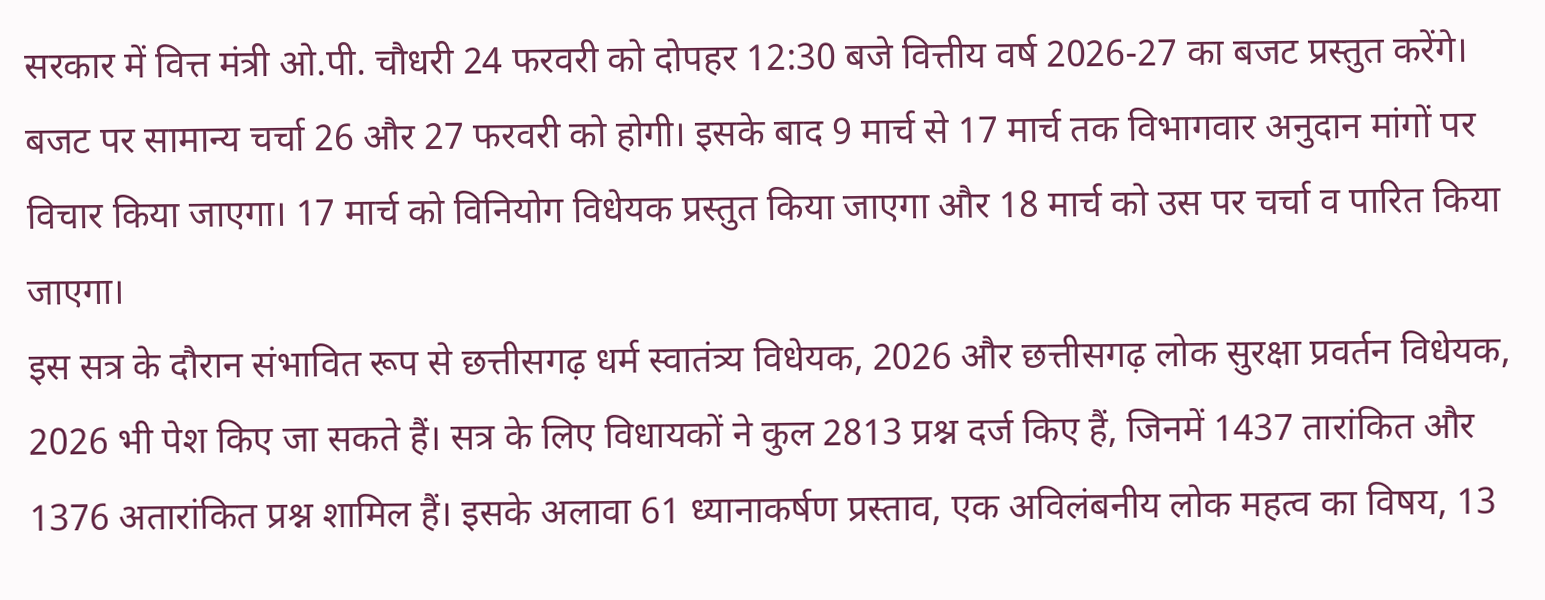सरकार में वित्त मंत्री ओ.पी. चौधरी 24 फरवरी को दोपहर 12:30 बजे वित्तीय वर्ष 2026-27 का बजट प्रस्तुत करेंगे। बजट पर सामान्य चर्चा 26 और 27 फरवरी को होगी। इसके बाद 9 मार्च से 17 मार्च तक विभागवार अनुदान मांगों पर विचार किया जाएगा। 17 मार्च को विनियोग विधेयक प्रस्तुत किया जाएगा और 18 मार्च को उस पर चर्चा व पारित किया जाएगा।
इस सत्र के दौरान संभावित रूप से छत्तीसगढ़ धर्म स्वातंत्र्य विधेयक, 2026 और छत्तीसगढ़ लोक सुरक्षा प्रवर्तन विधेयक, 2026 भी पेश किए जा सकते हैं। सत्र के लिए विधायकों ने कुल 2813 प्रश्न दर्ज किए हैं, जिनमें 1437 तारांकित और 1376 अतारांकित प्रश्न शामिल हैं। इसके अलावा 61 ध्यानाकर्षण प्रस्ताव, एक अविलंबनीय लोक महत्व का विषय, 13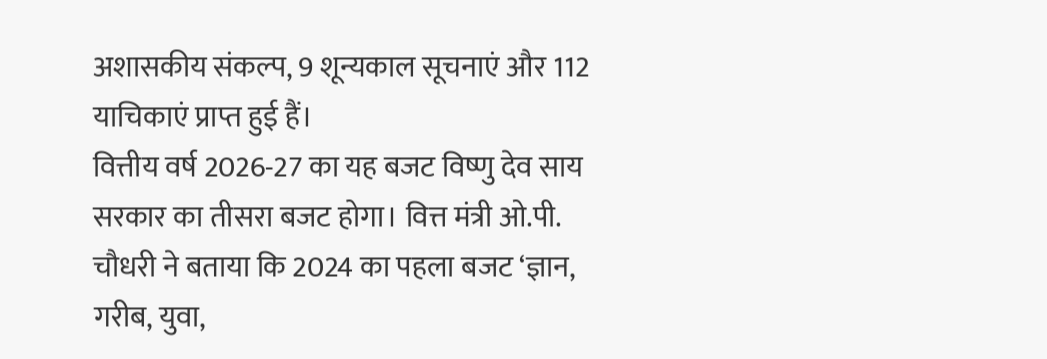अशासकीय संकल्प, 9 शून्यकाल सूचनाएं और 112 याचिकाएं प्राप्त हुई हैं।
वित्तीय वर्ष 2026-27 का यह बजट विष्णु देव साय सरकार का तीसरा बजट होगा। वित्त मंत्री ओ.पी. चौधरी ने बताया कि 2024 का पहला बजट ‘ज्ञान, गरीब, युवा,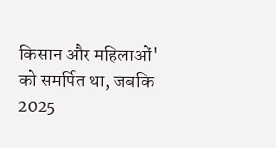किसान और महिलाओं' को समर्पित था, जबकि 2025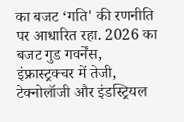का बजट ‘गति' की रणनीति पर आधारित रहा. 2026 का बजट गुड गवर्नेंस, इंफ्रास्ट्रक्चर में तेजी, टेक्नोलॉजी और इंडस्ट्रियल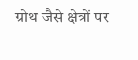ग्रोथ जैसे क्षेत्रों पर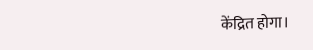केंद्रित होगा।